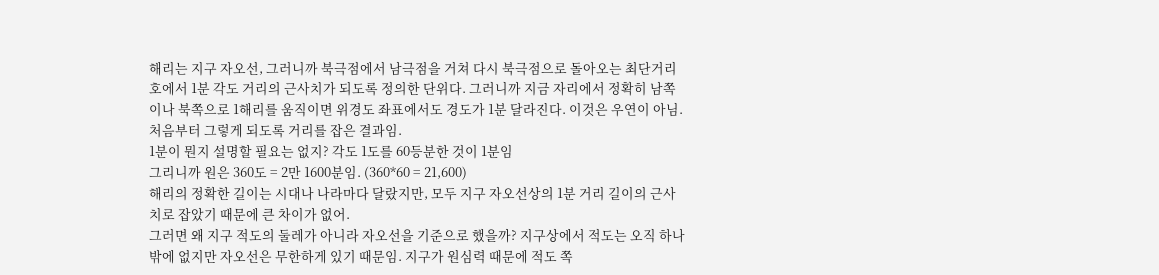해리는 지구 자오선, 그러니까 북극점에서 남극점을 거쳐 다시 북극점으로 돌아오는 최단거리 호에서 1분 각도 거리의 근사치가 되도록 정의한 단위다. 그러니까 지금 자리에서 정확히 남쪽이나 북쪽으로 1해리를 움직이면 위경도 좌표에서도 경도가 1분 달라진다. 이것은 우연이 아님. 처음부터 그렇게 되도록 거리를 잡은 결과임.
1분이 뭔지 설명할 필요는 없지? 각도 1도를 60등분한 것이 1분임
그리니까 원은 360도 = 2만 1600분임. (360*60 = 21,600)
해리의 정확한 길이는 시대나 나라마다 달랐지만, 모두 지구 자오선상의 1분 거리 길이의 근사치로 잡았기 때문에 큰 차이가 없어.
그러면 왜 지구 적도의 둘레가 아니라 자오선을 기준으로 했을까? 지구상에서 적도는 오직 하나밖에 없지만 자오선은 무한하게 있기 때문임. 지구가 원심력 때문에 적도 쪽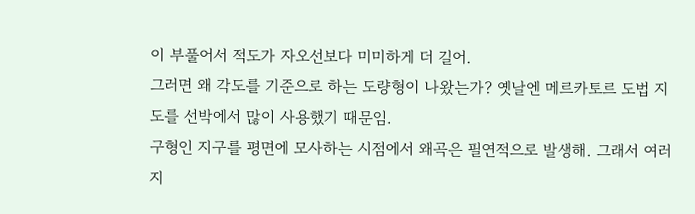이 부풀어서 적도가 자오선보다 미미하게 더 길어.
그러면 왜 각도를 기준으로 하는 도량형이 나왔는가? 옛날엔 메르카토르 도법 지도를 선박에서 많이 사용했기 때문임.
구형인 지구를 평면에 모사하는 시점에서 왜곡은 필연적으로 발생해. 그래서 여러 지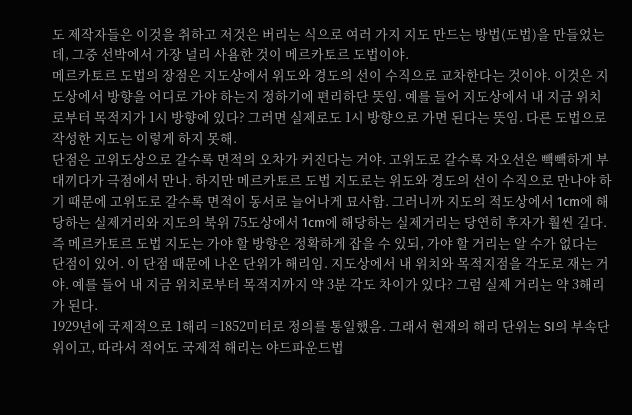도 제작자들은 이것을 취하고 저것은 버리는 식으로 여러 가지 지도 만드는 방법(도법)을 만들었는데, 그중 선박에서 가장 널리 사욤한 것이 메르카토르 도법이야.
메르카토르 도법의 장점은 지도상에서 위도와 경도의 선이 수직으로 교차한다는 것이야. 이것은 지도상에서 방향을 어디로 가야 하는지 정하기에 편리하단 뜻임. 예를 들어 지도상에서 내 지금 위치로부터 목적지가 1시 방향에 있다? 그러면 실제로도 1시 방향으로 가면 된다는 뜻임. 다른 도법으로 작성한 지도는 이렇게 하지 못해.
단점은 고위도상으로 갈수록 면적의 오차가 커진다는 거야. 고위도로 갈수록 자오선은 빽빽하게 부대끼다가 극점에서 만나. 하지만 메르카토르 도법 지도로는 위도와 경도의 선이 수직으로 만나야 하기 때문에 고위도로 갈수록 면적이 동서로 늘어나게 묘사함. 그러니까 지도의 적도상에서 1cm에 해당하는 실제거리와 지도의 북위 75도상에서 1cm에 해당하는 실제거리는 당연히 후자가 훨씬 길다.
즉 메르카토르 도법 지도는 가야 할 방향은 정확하게 잡을 수 있되, 가야 할 거리는 알 수가 없다는 단점이 있어. 이 단점 때문에 나온 단위가 해리임. 지도상에서 내 위치와 목적지점을 각도로 재는 거야. 예를 들어 내 지금 위치로부터 목적지까지 약 3분 각도 차이가 있다? 그럼 실제 거리는 약 3해리가 된다.
1929년에 국제적으로 1해리 =1852미터로 정의를 통일했음. 그래서 현재의 해리 단위는 SI의 부속단위이고, 따라서 적어도 국제적 해리는 야드파운드법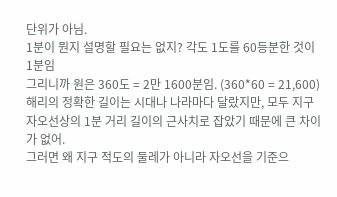단위가 아님.
1분이 뭔지 설명할 필요는 없지? 각도 1도를 60등분한 것이 1분임
그리니까 원은 360도 = 2만 1600분임. (360*60 = 21,600)
해리의 정확한 길이는 시대나 나라마다 달랐지만, 모두 지구 자오선상의 1분 거리 길이의 근사치로 잡았기 때문에 큰 차이가 없어.
그러면 왜 지구 적도의 둘레가 아니라 자오선을 기준으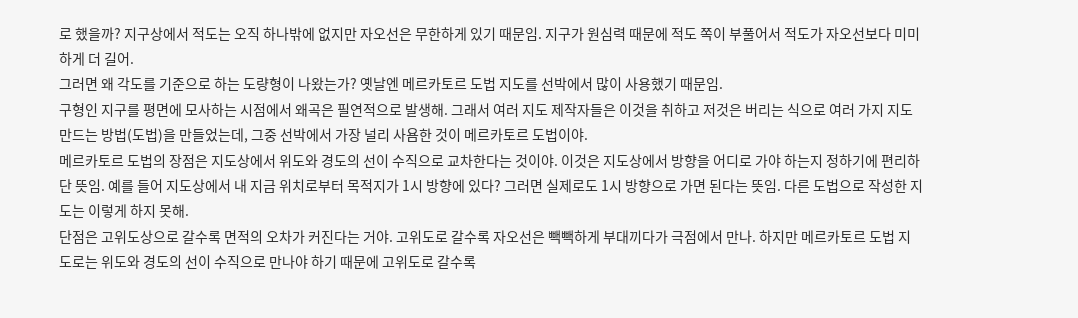로 했을까? 지구상에서 적도는 오직 하나밖에 없지만 자오선은 무한하게 있기 때문임. 지구가 원심력 때문에 적도 쪽이 부풀어서 적도가 자오선보다 미미하게 더 길어.
그러면 왜 각도를 기준으로 하는 도량형이 나왔는가? 옛날엔 메르카토르 도법 지도를 선박에서 많이 사용했기 때문임.
구형인 지구를 평면에 모사하는 시점에서 왜곡은 필연적으로 발생해. 그래서 여러 지도 제작자들은 이것을 취하고 저것은 버리는 식으로 여러 가지 지도 만드는 방법(도법)을 만들었는데, 그중 선박에서 가장 널리 사욤한 것이 메르카토르 도법이야.
메르카토르 도법의 장점은 지도상에서 위도와 경도의 선이 수직으로 교차한다는 것이야. 이것은 지도상에서 방향을 어디로 가야 하는지 정하기에 편리하단 뜻임. 예를 들어 지도상에서 내 지금 위치로부터 목적지가 1시 방향에 있다? 그러면 실제로도 1시 방향으로 가면 된다는 뜻임. 다른 도법으로 작성한 지도는 이렇게 하지 못해.
단점은 고위도상으로 갈수록 면적의 오차가 커진다는 거야. 고위도로 갈수록 자오선은 빽빽하게 부대끼다가 극점에서 만나. 하지만 메르카토르 도법 지도로는 위도와 경도의 선이 수직으로 만나야 하기 때문에 고위도로 갈수록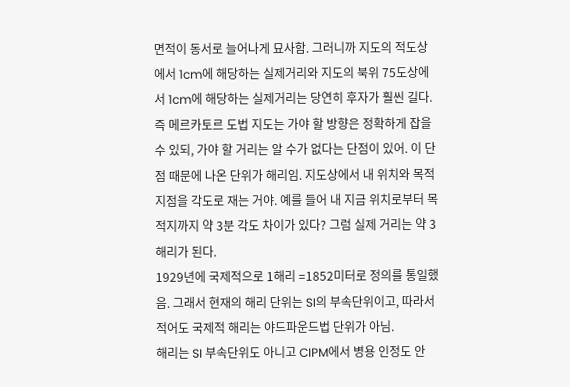면적이 동서로 늘어나게 묘사함. 그러니까 지도의 적도상에서 1cm에 해당하는 실제거리와 지도의 북위 75도상에서 1cm에 해당하는 실제거리는 당연히 후자가 훨씬 길다.
즉 메르카토르 도법 지도는 가야 할 방향은 정확하게 잡을 수 있되, 가야 할 거리는 알 수가 없다는 단점이 있어. 이 단점 때문에 나온 단위가 해리임. 지도상에서 내 위치와 목적지점을 각도로 재는 거야. 예를 들어 내 지금 위치로부터 목적지까지 약 3분 각도 차이가 있다? 그럼 실제 거리는 약 3해리가 된다.
1929년에 국제적으로 1해리 =1852미터로 정의를 통일했음. 그래서 현재의 해리 단위는 SI의 부속단위이고, 따라서 적어도 국제적 해리는 야드파운드법 단위가 아님.
해리는 SI 부속단위도 아니고 CIPM에서 병용 인정도 안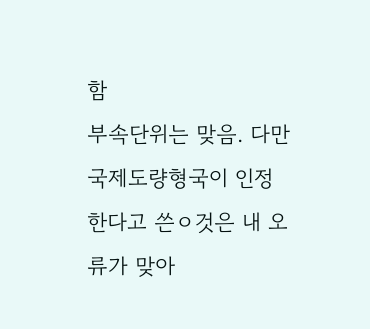함
부속단위는 맞음. 다만 국제도량형국이 인정한다고 쓴ㅇ것은 내 오류가 맞아